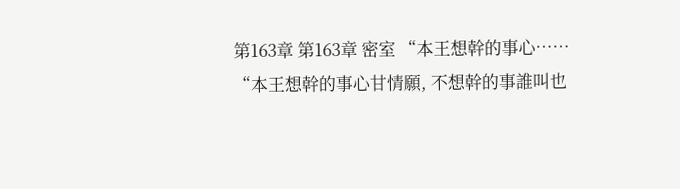第163章 第163章 密室 “本王想幹的事心……
“本王想幹的事心甘情願, 不想幹的事誰叫也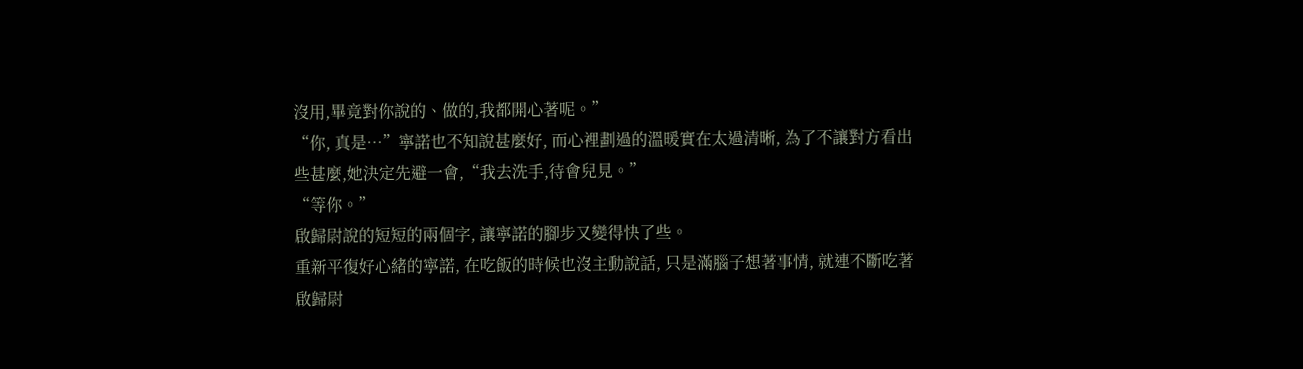沒用,畢竟對你說的、做的,我都開心著呢。”
“你, 真是…”寧諾也不知說甚麼好, 而心裡劃過的溫暖實在太過清晰, 為了不讓對方看出些甚麼,她決定先避一會,“我去洗手,待會兒見。”
“等你。”
啟歸尉說的短短的兩個字, 讓寧諾的腳步又變得快了些。
重新平復好心緒的寧諾, 在吃飯的時候也沒主動說話, 只是滿腦子想著事情, 就連不斷吃著啟歸尉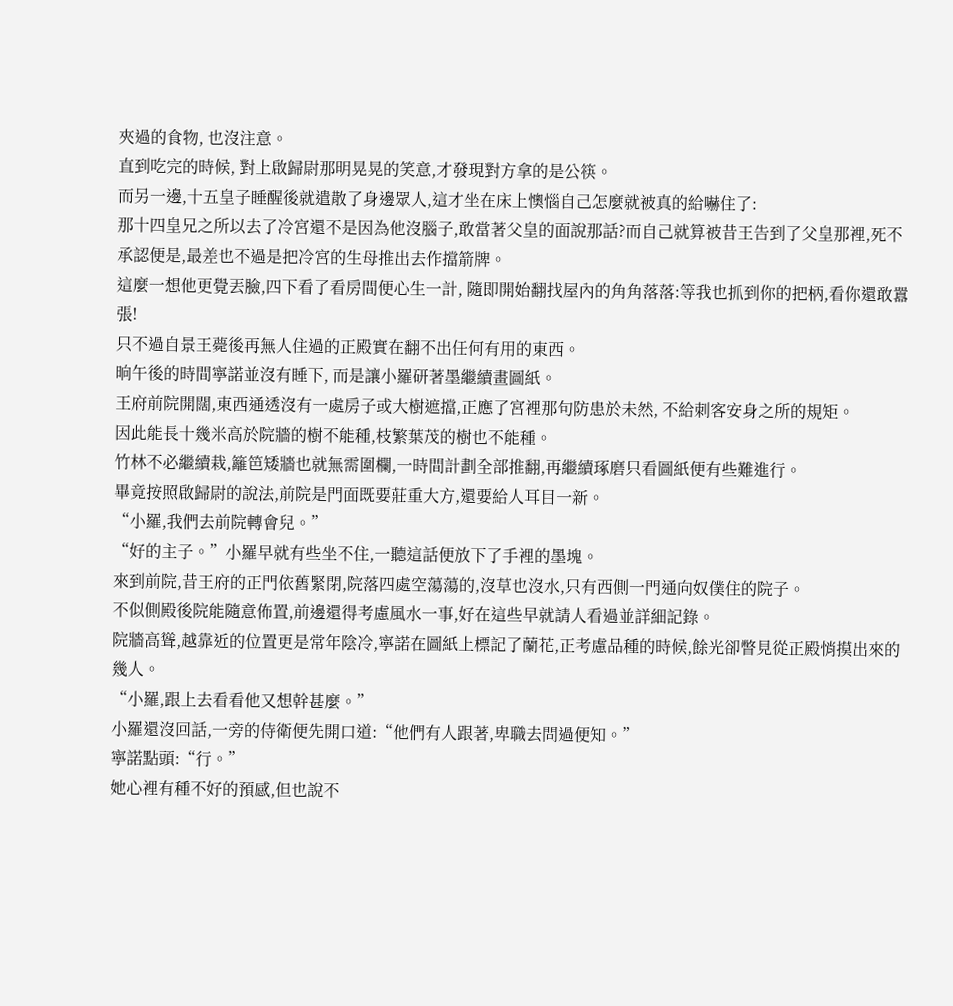夾過的食物, 也沒注意。
直到吃完的時候, 對上啟歸尉那明晃晃的笑意,才發現對方拿的是公筷。
而另一邊,十五皇子睡醒後就遣散了身邊眾人,這才坐在床上懊惱自己怎麼就被真的給嚇住了:
那十四皇兄之所以去了冷宮還不是因為他沒腦子,敢當著父皇的面說那話?而自己就算被昔王告到了父皇那裡,死不承認便是,最差也不過是把冷宮的生母推出去作擋箭牌。
這麼一想他更覺丟臉,四下看了看房間便心生一計, 隨即開始翻找屋內的角角落落:等我也抓到你的把柄,看你還敢囂張!
只不過自景王薨後再無人住過的正殿實在翻不出任何有用的東西。
晌午後的時間寧諾並沒有睡下, 而是讓小羅研著墨繼續畫圖紙。
王府前院開闊,東西通透沒有一處房子或大樹遮擋,正應了宮裡那句防患於未然, 不給刺客安身之所的規矩。
因此能長十幾米高於院牆的樹不能種,枝繁葉茂的樹也不能種。
竹林不必繼續栽,籬笆矮牆也就無需圍欄,一時間計劃全部推翻,再繼續琢磨只看圖紙便有些難進行。
畢竟按照啟歸尉的說法,前院是門面既要莊重大方,還要給人耳目一新。
“小羅,我們去前院轉會兒。”
“好的主子。”小羅早就有些坐不住,一聽這話便放下了手裡的墨塊。
來到前院,昔王府的正門依舊緊閉,院落四處空蕩蕩的,沒草也沒水,只有西側一門通向奴僕住的院子。
不似側殿後院能隨意佈置,前邊還得考慮風水一事,好在這些早就請人看過並詳細記錄。
院牆高聳,越靠近的位置更是常年陰冷,寧諾在圖紙上標記了蘭花,正考慮品種的時候,餘光卻瞥見從正殿悄摸出來的幾人。
“小羅,跟上去看看他又想幹甚麼。”
小羅還沒回話,一旁的侍衛便先開口道:“他們有人跟著,卑職去問過便知。”
寧諾點頭:“行。”
她心裡有種不好的預感,但也說不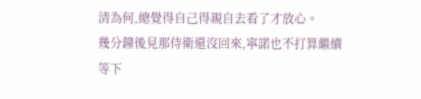清為何,總覺得自己得親自去看了才放心。
幾分鐘後見那侍衛還沒回來,寧諾也不打算繼續等下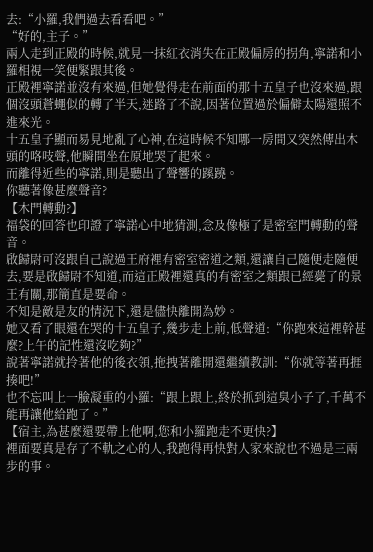去:“小羅,我們過去看看吧。”
“好的,主子。”
兩人走到正殿的時候,就見一抹紅衣消失在正殿偏房的拐角,寧諾和小羅相視一笑便緊跟其後。
正殿裡寧諾並沒有來過,但她覺得走在前面的那十五皇子也沒來過,跟個沒頭蒼蠅似的轉了半天,迷路了不說,因著位置過於偏僻太陽還照不進來光。
十五皇子顯而易見地亂了心神,在這時候不知哪一房間又突然傳出木頭的咯吱聲,他瞬間坐在原地哭了起來。
而離得近些的寧諾,則是聽出了聲響的蹊蹺。
你聽著像甚麼聲音?
【木門轉動?】
福袋的回答也印證了寧諾心中地猜測,念及像極了是密室門轉動的聲音。
啟歸尉可沒跟自己說過王府裡有密室密道之類,還讓自己隨便走隨便去,要是啟歸尉不知道,而這正殿裡還真的有密室之類跟已經薨了的景王有關,那簡直是要命。
不知是敵是友的情況下,還是儘快離開為妙。
她又看了眼還在哭的十五皇子,幾步走上前,低聲道:“你跑來這裡幹甚麼?上午的記性還沒吃夠?”
說著寧諾就拎著他的後衣領,拖拽著離開還繼續教訓:“你就等著再捱揍吧!”
也不忘叫上一臉凝重的小羅:“跟上跟上,終於抓到這臭小子了,千萬不能再讓他給跑了。”
【宿主,為甚麼還要帶上他啊,您和小羅跑走不更快?】
裡面要真是存了不軌之心的人,我跑得再快對人家來說也不過是三兩步的事。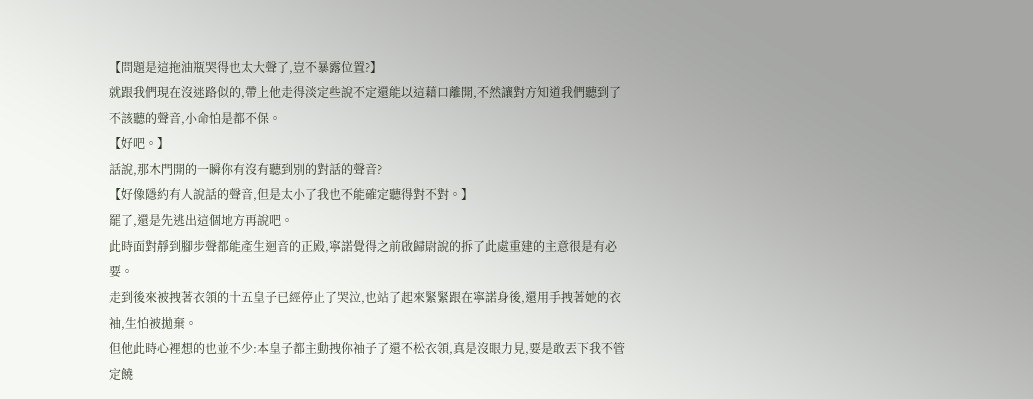【問題是這拖油瓶哭得也太大聲了,豈不暴露位置?】
就跟我們現在沒迷路似的,帶上他走得淡定些說不定還能以這藉口離開,不然讓對方知道我們聽到了不該聽的聲音,小命怕是都不保。
【好吧。】
話說,那木門開的一瞬你有沒有聽到別的對話的聲音?
【好像隱約有人說話的聲音,但是太小了我也不能確定聽得對不對。】
罷了,還是先逃出這個地方再說吧。
此時面對靜到腳步聲都能產生迴音的正殿,寧諾覺得之前啟歸尉說的拆了此處重建的主意很是有必要。
走到後來被拽著衣領的十五皇子已經停止了哭泣,也站了起來緊緊跟在寧諾身後,還用手拽著她的衣袖,生怕被拋棄。
但他此時心裡想的也並不少:本皇子都主動拽你袖子了還不松衣領,真是沒眼力見,要是敢丟下我不管定饒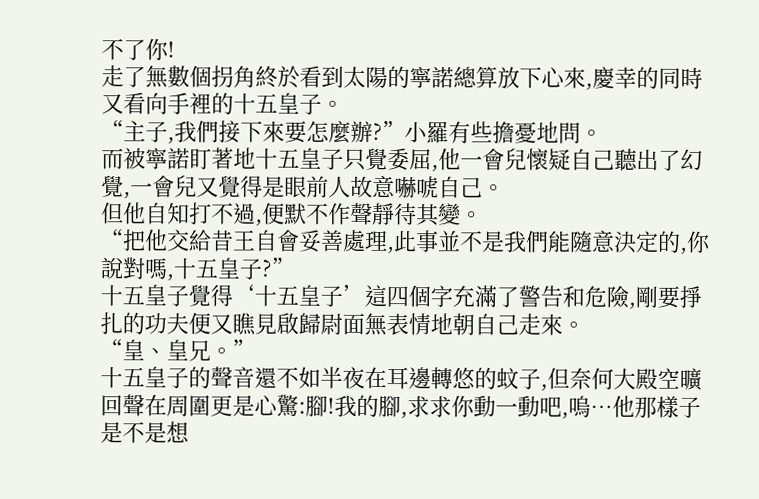不了你!
走了無數個拐角終於看到太陽的寧諾總算放下心來,慶幸的同時又看向手裡的十五皇子。
“主子,我們接下來要怎麼辦?”小羅有些擔憂地問。
而被寧諾盯著地十五皇子只覺委屈,他一會兒懷疑自己聽出了幻覺,一會兒又覺得是眼前人故意嚇唬自己。
但他自知打不過,便默不作聲靜待其變。
“把他交給昔王自會妥善處理,此事並不是我們能隨意決定的,你說對嗎,十五皇子?”
十五皇子覺得‘十五皇子’這四個字充滿了警告和危險,剛要掙扎的功夫便又瞧見啟歸尉面無表情地朝自己走來。
“皇、皇兄。”
十五皇子的聲音還不如半夜在耳邊轉悠的蚊子,但奈何大殿空曠回聲在周圍更是心驚:腳!我的腳,求求你動一動吧,嗚…他那樣子是不是想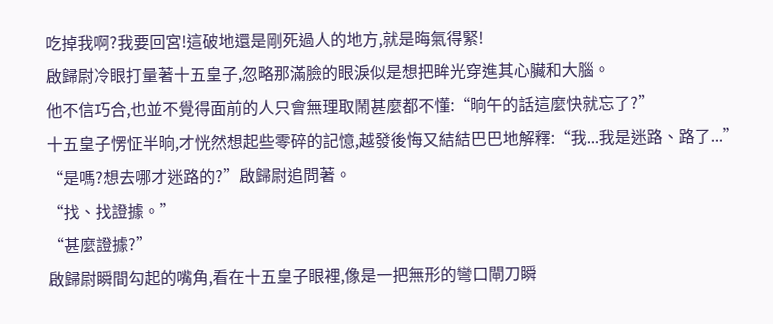吃掉我啊?我要回宮!這破地還是剛死過人的地方,就是晦氣得緊!
啟歸尉冷眼打量著十五皇子,忽略那滿臉的眼淚似是想把眸光穿進其心臟和大腦。
他不信巧合,也並不覺得面前的人只會無理取鬧甚麼都不懂:“晌午的話這麼快就忘了?”
十五皇子愣怔半晌,才恍然想起些零碎的記憶,越發後悔又結結巴巴地解釋:“我...我是迷路、路了...”
“是嗎?想去哪才迷路的?”啟歸尉追問著。
“找、找證據。”
“甚麼證據?”
啟歸尉瞬間勾起的嘴角,看在十五皇子眼裡,像是一把無形的彎口閘刀瞬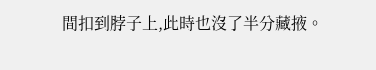間扣到脖子上,此時也沒了半分藏掖。